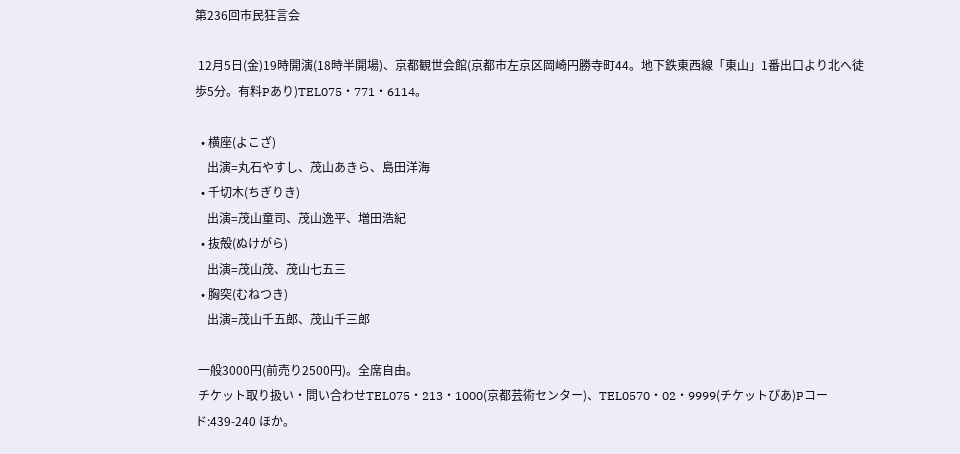第236回市民狂言会

 12月5日(金)19時開演(18時半開場)、京都観世会館(京都市左京区岡崎円勝寺町44。地下鉄東西線「東山」1番出口より北へ徒歩5分。有料Pあり)TEL075・771・6114。

  • 横座(よこざ)
    出演=丸石やすし、茂山あきら、島田洋海
  • 千切木(ちぎりき)
    出演=茂山童司、茂山逸平、増田浩紀
  • 抜殻(ぬけがら)
    出演=茂山茂、茂山七五三
  • 胸突(むねつき)
    出演=茂山千五郎、茂山千三郎

 一般3000円(前売り2500円)。全席自由。
 チケット取り扱い・問い合わせTEL075・213・1000(京都芸術センター)、TEL0570・02・9999(チケットぴあ)Pコード:439-240 ほか。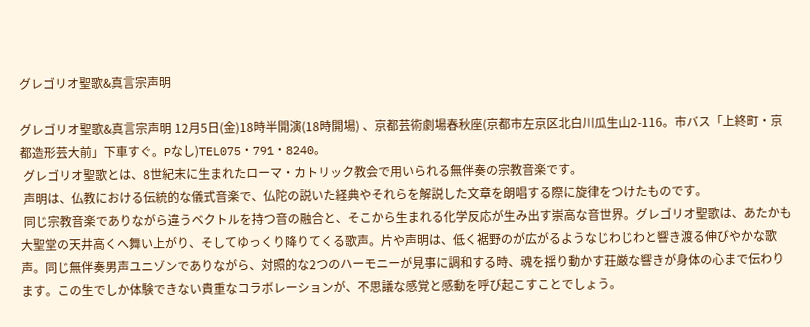グレゴリオ聖歌&真言宗声明

グレゴリオ聖歌&真言宗声明 12月5日(金)18時半開演(18時開場) 、京都芸術劇場春秋座(京都市左京区北白川瓜生山2-116。市バス「上終町・京都造形芸大前」下車すぐ。Pなし)TEL075・791・8240。
 グレゴリオ聖歌とは、8世紀末に生まれたローマ・カトリック教会で用いられる無伴奏の宗教音楽です。
 声明は、仏教における伝統的な儀式音楽で、仏陀の説いた経典やそれらを解説した文章を朗唱する際に旋律をつけたものです。
 同じ宗教音楽でありながら違うベクトルを持つ音の融合と、そこから生まれる化学反応が生み出す崇高な音世界。グレゴリオ聖歌は、あたかも大聖堂の天井高くへ舞い上がり、そしてゆっくり降りてくる歌声。片や声明は、低く裾野のが広がるようなじわじわと響き渡る伸びやかな歌声。同じ無伴奏男声ユニゾンでありながら、対照的な2つのハーモニーが見事に調和する時、魂を揺り動かす荘厳な響きが身体の心まで伝わります。この生でしか体験できない貴重なコラボレーションが、不思議な感覚と感動を呼び起こすことでしょう。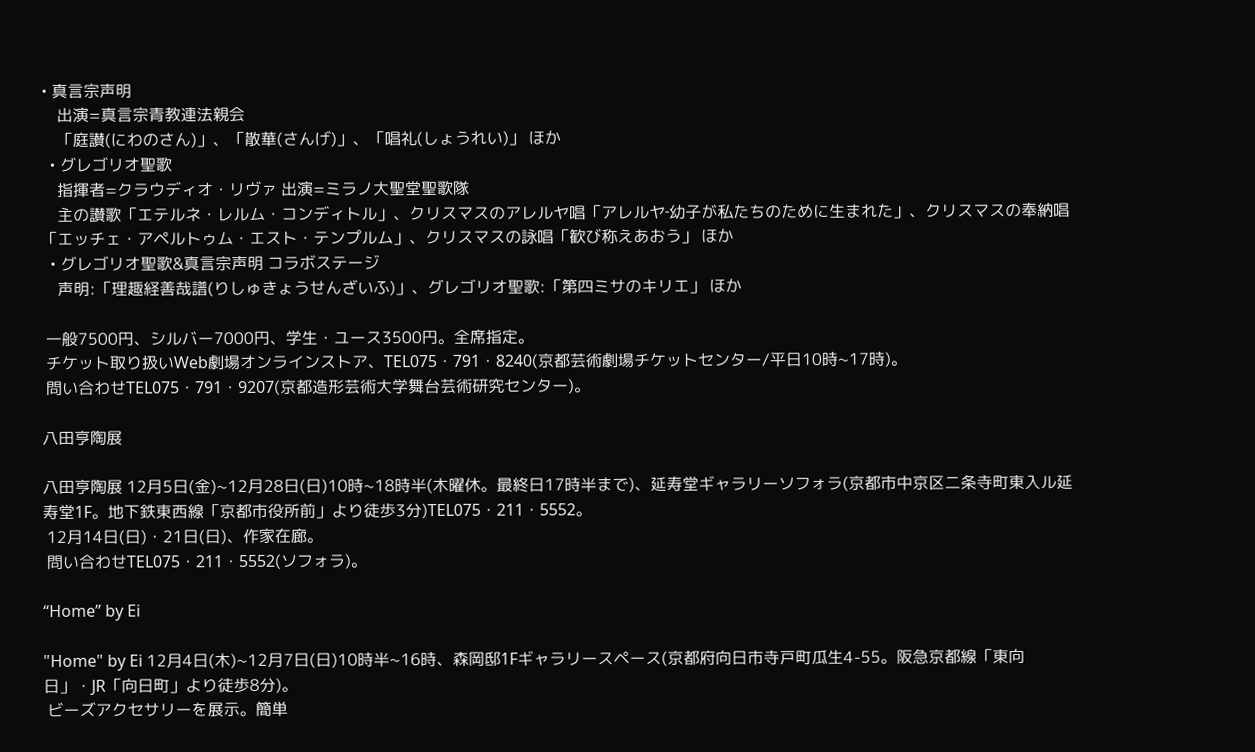• 真言宗声明
    出演=真言宗青教連法親会
    「庭讃(にわのさん)」、「散華(さんげ)」、「唱礼(しょうれい)」 ほか
  • グレゴリオ聖歌
    指揮者=クラウディオ・リヴァ 出演=ミラノ大聖堂聖歌隊
    主の讃歌「エテルネ・レルム・コンディトル」、クリスマスのアレルヤ唱「アレルヤ‐幼子が私たちのために生まれた」、クリスマスの奉納唱「エッチェ・アペルトゥム・エスト・テンプルム」、クリスマスの詠唱「歓び称えあおう」 ほか
  • グレゴリオ聖歌&真言宗声明 コラボステージ
    声明:「理趣経善哉譜(りしゅきょうせんざいふ)」、グレゴリオ聖歌:「第四ミサのキリエ」 ほか

 一般7500円、シルバー7000円、学生・ユース3500円。全席指定。
 チケット取り扱いWeb劇場オンラインストア、TEL075・791・8240(京都芸術劇場チケットセンター/平日10時~17時)。
 問い合わせTEL075・791・9207(京都造形芸術大学舞台芸術研究センター)。

八田亨陶展

八田亨陶展 12月5日(金)~12月28日(日)10時~18時半(木曜休。最終日17時半まで)、延寿堂ギャラリーソフォラ(京都市中京区二条寺町東入ル延寿堂1F。地下鉄東西線「京都市役所前」より徒歩3分)TEL075・211・5552。
 12月14日(日)・21日(日)、作家在廊。
 問い合わせTEL075・211・5552(ソフォラ)。

“Home” by Ei

"Home" by Ei 12月4日(木)~12月7日(日)10時半~16時、森岡邸1Fギャラリースペース(京都府向日市寺戸町瓜生4-55。阪急京都線「東向日」・JR「向日町」より徒歩8分)。
 ビーズアクセサリーを展示。簡単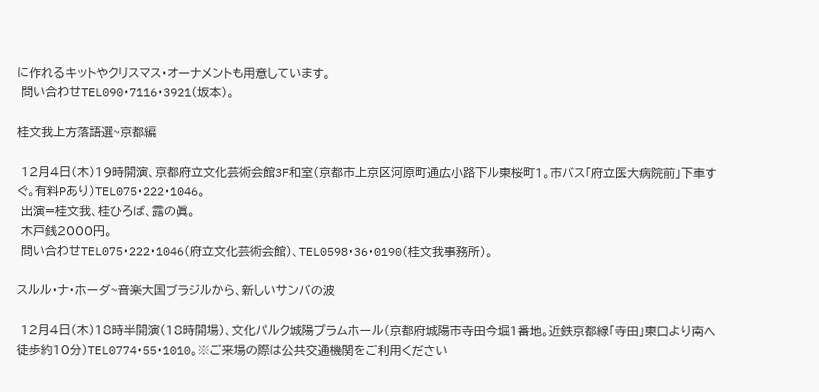に作れるキットやクリスマス・オーナメントも用意しています。
 問い合わせTEL090・7116・3921(坂本)。

桂文我上方落語選~京都編

 12月4日(木)19時開演、京都府立文化芸術会館3F和室(京都市上京区河原町通広小路下ル東桜町1。市バス「府立医大病院前」下車すぐ。有料Pあり)TEL075・222・1046。
 出演=桂文我、桂ひろば、露の眞。
 木戸銭2000円。
 問い合わせTEL075・222・1046(府立文化芸術会館)、TEL0598・36・0190(桂文我事務所)。

スルル・ナ・ホーダ~音楽大国ブラジルから、新しいサンバの波

 12月4日(木)18時半開演(18時開場)、文化パルク城陽プラムホール(京都府城陽市寺田今堀1番地。近鉄京都線「寺田」東口より南へ徒歩約10分)TEL0774・55・1010。※ご来場の際は公共交通機関をご利用ください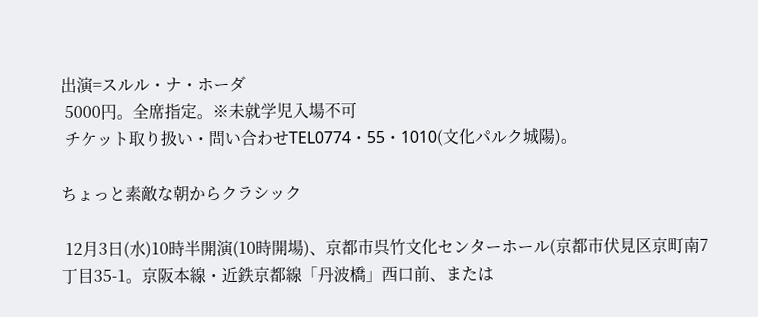出演=スルル・ナ・ホーダ
 5000円。全席指定。※未就学児入場不可
 チケット取り扱い・問い合わせTEL0774・55・1010(文化パルク城陽)。

ちょっと素敵な朝からクラシック

 12月3日(水)10時半開演(10時開場)、京都市呉竹文化センターホール(京都市伏見区京町南7丁目35-1。京阪本線・近鉄京都線「丹波橋」西口前、または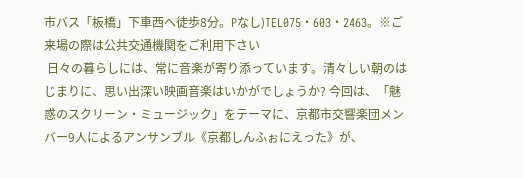市バス「板橋」下車西へ徒歩8分。Pなし)TEL075・603・2463。※ご来場の際は公共交通機関をご利用下さい
 日々の暮らしには、常に音楽が寄り添っています。清々しい朝のはじまりに、思い出深い映画音楽はいかがでしょうか? 今回は、「魅惑のスクリーン・ミュージック」をテーマに、京都市交響楽団メンバー9人によるアンサンブル《京都しんふぉにえった》が、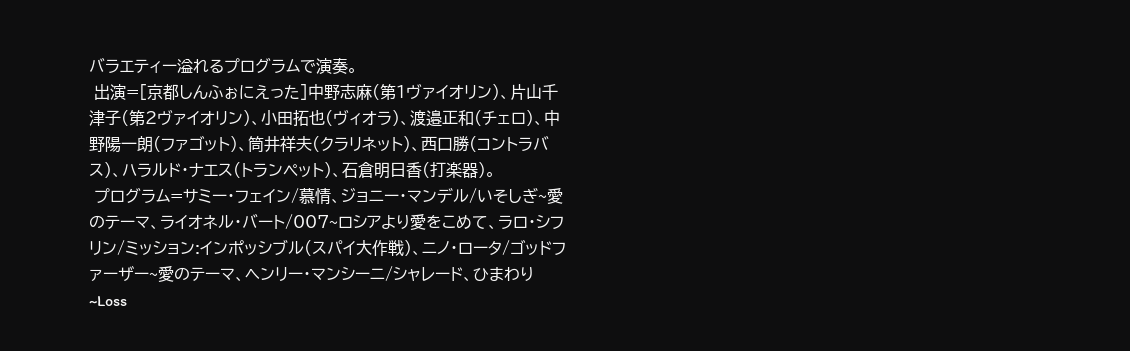バラエティー溢れるプログラムで演奏。
 出演=[京都しんふぉにえった]中野志麻(第1ヴァイオリン)、片山千津子(第2ヴァイオリン)、小田拓也(ヴィオラ)、渡邉正和(チェロ)、中野陽一朗(ファゴット)、筒井祥夫(クラリネット)、西口勝(コントラバス)、ハラルド・ナエス(トランペット)、石倉明日香(打楽器)。
 プログラム=サミー・フェイン/慕情、ジョニー・マンデル/いそしぎ~愛のテーマ、ライオネル・バート/007~ロシアより愛をこめて、ラロ・シフリン/ミッション:インポッシブル(スパイ大作戦)、ニノ・ロータ/ゴッドファーザー~愛のテーマ、ヘンリー・マンシーニ/シャレード、ひまわり~Loss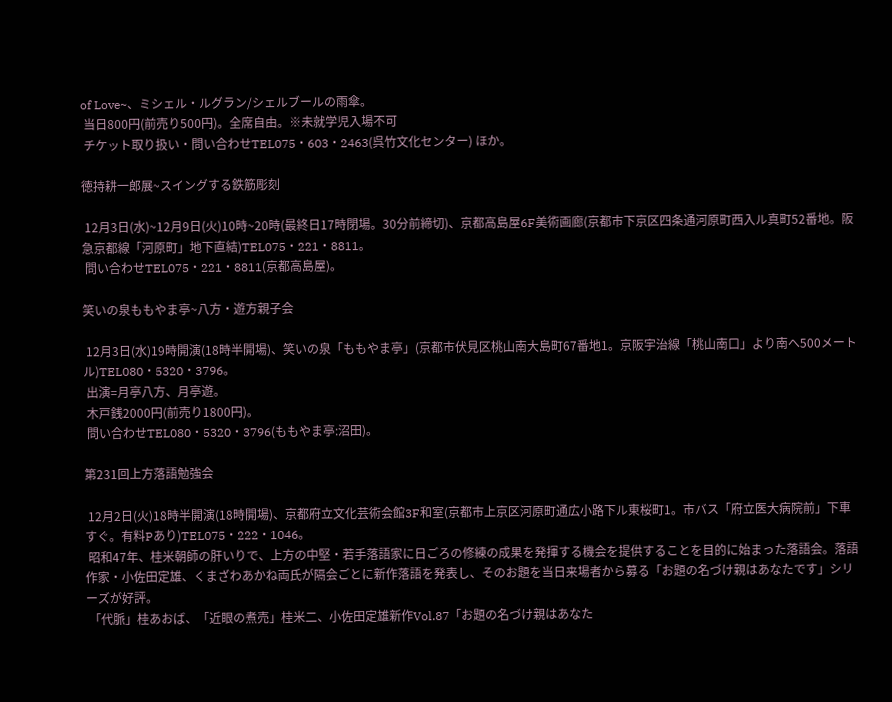of Love~、ミシェル・ルグラン/シェルブールの雨傘。
 当日800円(前売り500円)。全席自由。※未就学児入場不可
 チケット取り扱い・問い合わせTEL075・603・2463(呉竹文化センター) ほか。

徳持耕一郎展~スイングする鉄筋彫刻

 12月3日(水)~12月9日(火)10時~20時(最終日17時閉場。30分前締切)、京都高島屋6F美術画廊(京都市下京区四条通河原町西入ル真町52番地。阪急京都線「河原町」地下直結)TEL075・221・8811。
 問い合わせTEL075・221・8811(京都高島屋)。

笑いの泉ももやま亭~八方・遊方親子会

 12月3日(水)19時開演(18時半開場)、笑いの泉「ももやま亭」(京都市伏見区桃山南大島町67番地1。京阪宇治線「桃山南口」より南へ500メートル)TEL080・5320・3796。
 出演=月亭八方、月亭遊。
 木戸銭2000円(前売り1800円)。
 問い合わせTEL080・5320・3796(ももやま亭:沼田)。

第231回上方落語勉強会

 12月2日(火)18時半開演(18時開場)、京都府立文化芸術会館3F和室(京都市上京区河原町通広小路下ル東桜町1。市バス「府立医大病院前」下車すぐ。有料Pあり)TEL075・222・1046。
 昭和47年、桂米朝師の肝いりで、上方の中堅・若手落語家に日ごろの修練の成果を発揮する機会を提供することを目的に始まった落語会。落語作家・小佐田定雄、くまざわあかね両氏が隔会ごとに新作落語を発表し、そのお題を当日来場者から募る「お題の名づけ親はあなたです」シリーズが好評。
 「代脈」桂あおば、「近眼の煮売」桂米二、小佐田定雄新作Vol.87「お題の名づけ親はあなた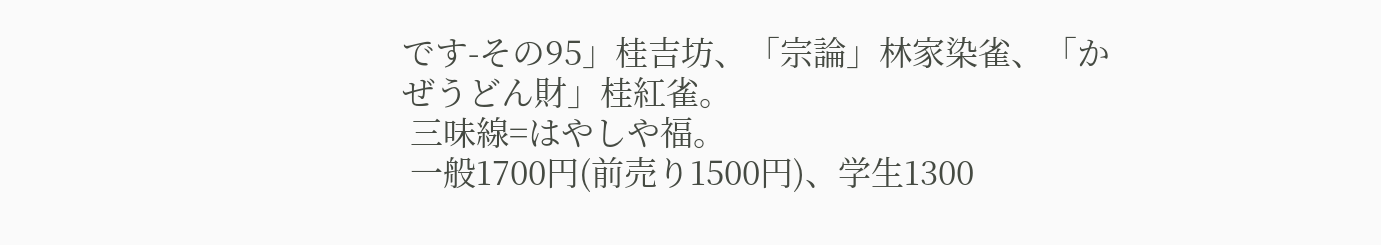です-その95」桂吉坊、「宗論」林家染雀、「かぜうどん財」桂紅雀。
 三味線=はやしや福。
 一般1700円(前売り1500円)、学生1300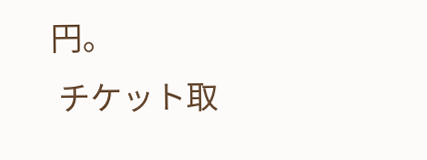円。
 チケット取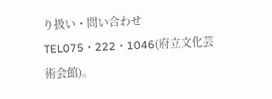り扱い・問い合わせTEL075・222・1046(府立文化芸術会館)。